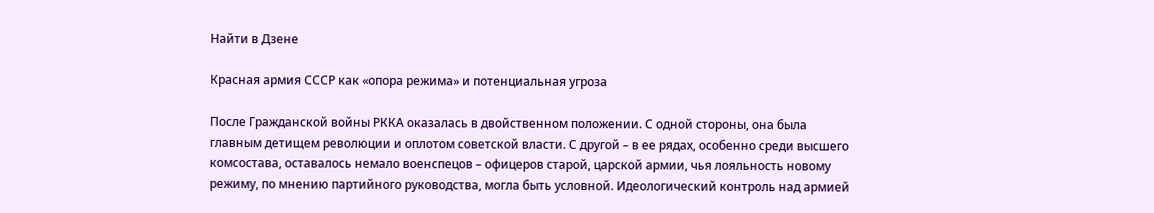Найти в Дзене

Красная армия СССР как «опора режима» и потенциальная угроза

После Гражданской войны РККА оказалась в двойственном положении. С одной стороны, она была главным детищем революции и оплотом советской власти. С другой – в ее рядах, особенно среди высшего комсостава, оставалось немало военспецов – офицеров старой, царской армии, чья лояльность новому режиму, по мнению партийного руководства, могла быть условной. Идеологический контроль над армией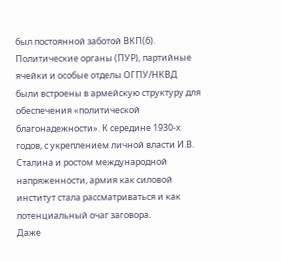был постоянной заботой ВКП(б). Политические органы (ПУР), партийные ячейки и особые отделы ОГПУ/НКВД были встроены в армейскую структуру для обеспечения «политической благонадежности». К середине 1930-х годов, с укреплением личной власти И.В. Сталина и ростом международной напряженности, армия как силовой институт стала рассматриваться и как потенциальный очаг заговора.
Даже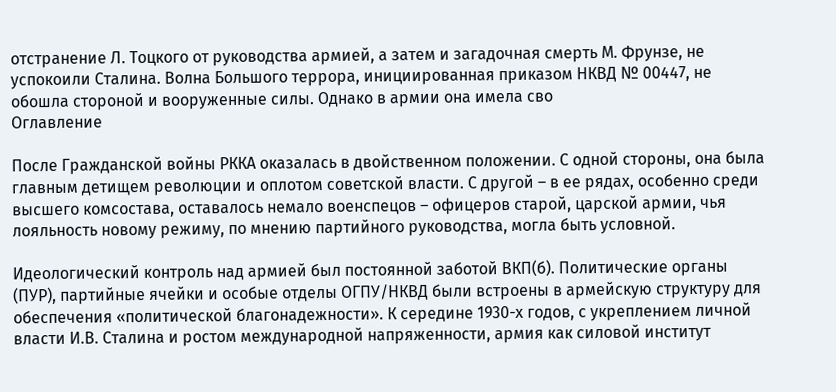отстранение Л. Тоцкого от руководства армией, а затем и загадочная смерть М. Фрунзе, не успокоили Сталина. Волна Большого террора, инициированная приказом НКВД № 00447, не обошла стороной и вооруженные силы. Однако в армии она имела сво
Оглавление

После Гражданской войны РККА оказалась в двойственном положении. С одной стороны, она была главным детищем революции и оплотом советской власти. С другой – в ее рядах, особенно среди высшего комсостава, оставалось немало военспецов – офицеров старой, царской армии, чья лояльность новому режиму, по мнению партийного руководства, могла быть условной.

Идеологический контроль над армией был постоянной заботой ВКП(б). Политические органы (ПУР), партийные ячейки и особые отделы ОГПУ/НКВД были встроены в армейскую структуру для обеспечения «политической благонадежности». К середине 1930-х годов, с укреплением личной власти И.В. Сталина и ростом международной напряженности, армия как силовой институт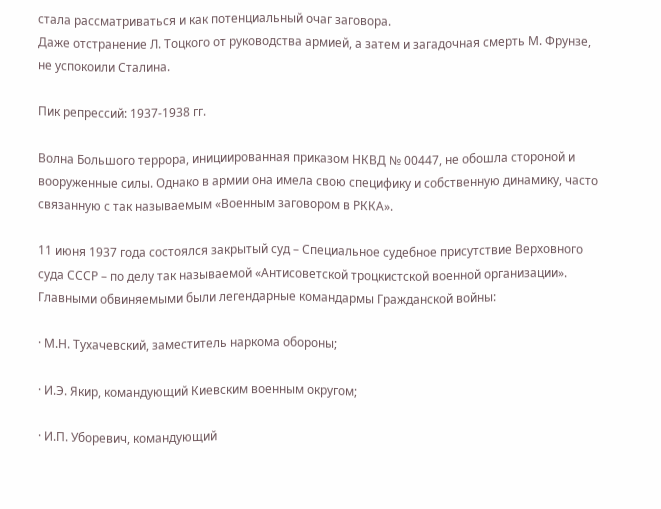стала рассматриваться и как потенциальный очаг заговора.
Даже отстранение Л. Тоцкого от руководства армией, а затем и загадочная смерть М. Фрунзе, не успокоили Сталина.

Пик репрессий: 1937-1938 гг.

Волна Большого террора, инициированная приказом НКВД № 00447, не обошла стороной и вооруженные силы. Однако в армии она имела свою специфику и собственную динамику, часто связанную с так называемым «Военным заговором в РККА».

11 июня 1937 года состоялся закрытый суд – Специальное судебное присутствие Верховного суда СССР – по делу так называемой «Антисоветской троцкистской военной организации». Главными обвиняемыми были легендарные командармы Гражданской войны:

· М.Н. Тухачевский, заместитель наркома обороны;

· И.Э. Якир, командующий Киевским военным округом;

· И.П. Уборевич, командующий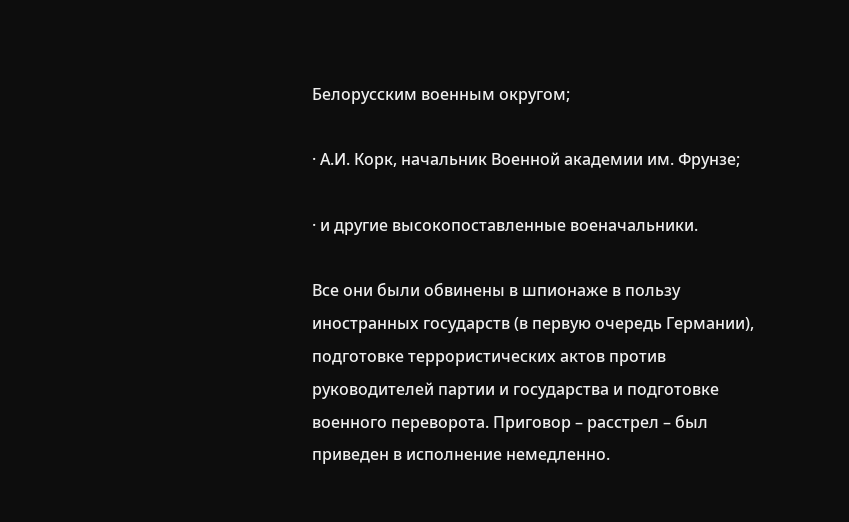Белорусским военным округом;

· А.И. Корк, начальник Военной академии им. Фрунзе;

· и другие высокопоставленные военачальники.

Все они были обвинены в шпионаже в пользу иностранных государств (в первую очередь Германии), подготовке террористических актов против руководителей партии и государства и подготовке военного переворота. Приговор – расстрел – был приведен в исполнение немедленно.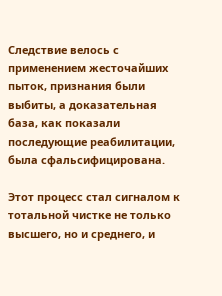Следствие велось с применением жесточайших пыток, признания были выбиты, а доказательная база, как показали последующие реабилитации, была сфальсифицирована.

Этот процесс стал сигналом к тотальной чистке не только высшего, но и среднего, и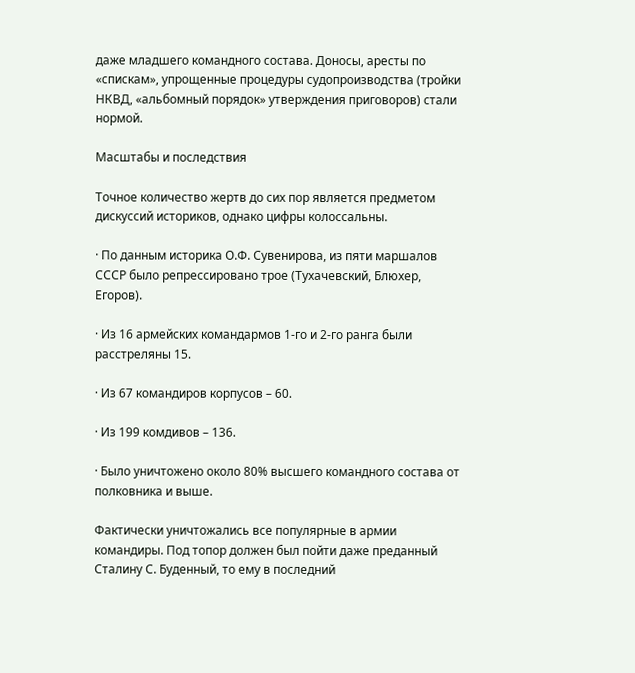даже младшего командного состава. Доносы, аресты по «спискам», упрощенные процедуры судопроизводства (тройки НКВД, «альбомный порядок» утверждения приговоров) стали нормой.

Масштабы и последствия

Точное количество жертв до сих пор является предметом дискуссий историков, однако цифры колоссальны.

· По данным историка О.Ф. Сувенирова, из пяти маршалов СССР было репрессировано трое (Тухачевский, Блюхер, Егоров).

· Из 16 армейских командармов 1-го и 2-го ранга были расстреляны 15.

· Из 67 командиров корпусов – 60.

· Из 199 комдивов – 136.

· Было уничтожено около 80% высшего командного состава от полковника и выше.

Фактически уничтожались все популярные в армии командиры. Под топор должен был пойти даже преданный Сталину С. Буденный, то ему в последний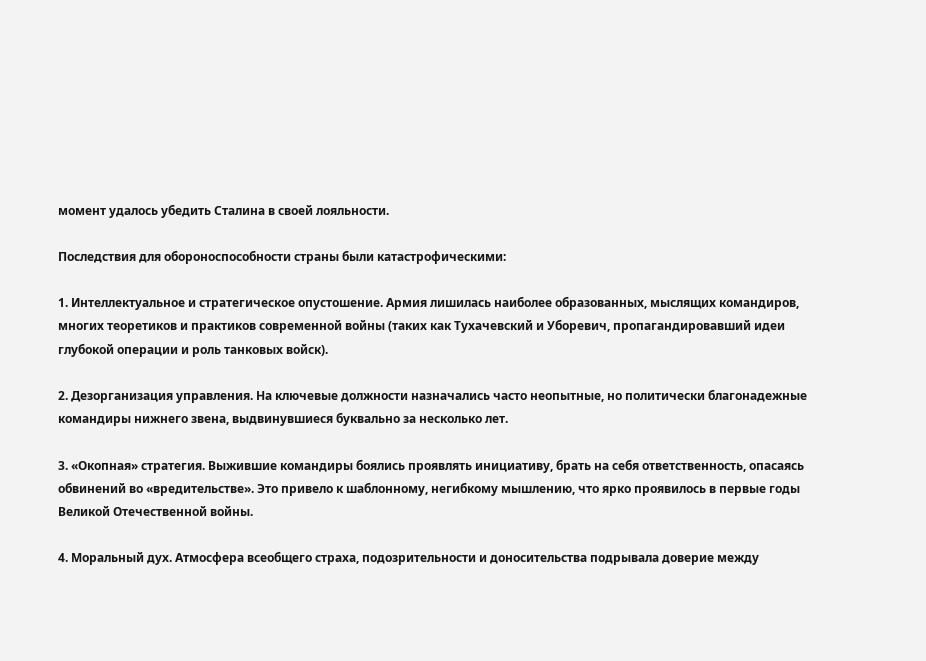момент удалось убедить Сталина в своей лояльности.

Последствия для обороноспособности страны были катастрофическими:

1. Интеллектуальное и стратегическое опустошение. Армия лишилась наиболее образованных, мыслящих командиров, многих теоретиков и практиков современной войны (таких как Тухачевский и Уборевич, пропагандировавший идеи глубокой операции и роль танковых войск).

2. Дезорганизация управления. На ключевые должности назначались часто неопытные, но политически благонадежные командиры нижнего звена, выдвинувшиеся буквально за несколько лет.

3. «Окопная» стратегия. Выжившие командиры боялись проявлять инициативу, брать на себя ответственность, опасаясь обвинений во «вредительстве». Это привело к шаблонному, негибкому мышлению, что ярко проявилось в первые годы Великой Отечественной войны.

4. Моральный дух. Атмосфера всеобщего страха, подозрительности и доносительства подрывала доверие между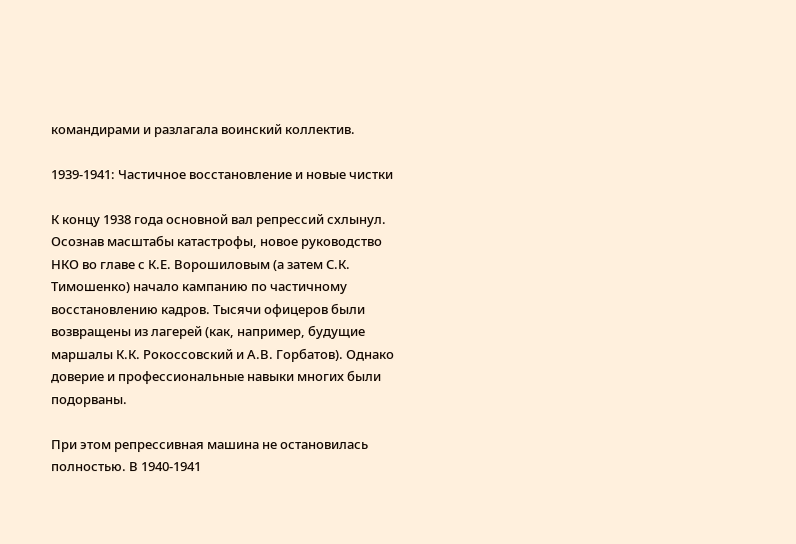командирами и разлагала воинский коллектив.

1939-1941: Частичное восстановление и новые чистки

К концу 1938 года основной вал репрессий схлынул. Осознав масштабы катастрофы, новое руководство НКО во главе с К.Е. Ворошиловым (а затем С.К. Тимошенко) начало кампанию по частичному восстановлению кадров. Тысячи офицеров были возвращены из лагерей (как, например, будущие маршалы К.К. Рокоссовский и А.В. Горбатов). Однако доверие и профессиональные навыки многих были подорваны.

При этом репрессивная машина не остановилась полностью. В 1940-1941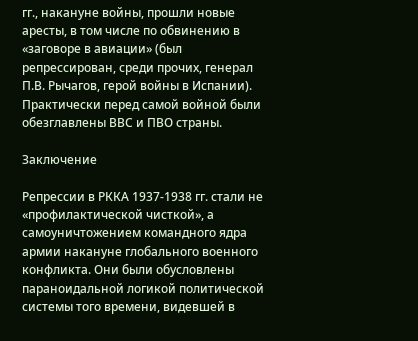гг., накануне войны, прошли новые аресты, в том числе по обвинению в «заговоре в авиации» (был репрессирован, среди прочих, генерал П.В. Рычагов, герой войны в Испании). Практически перед самой войной были обезглавлены ВВС и ПВО страны.

Заключение

Репрессии в РККА 1937-1938 гг. стали не «профилактической чисткой», а самоуничтожением командного ядра армии накануне глобального военного конфликта. Они были обусловлены параноидальной логикой политической системы того времени, видевшей в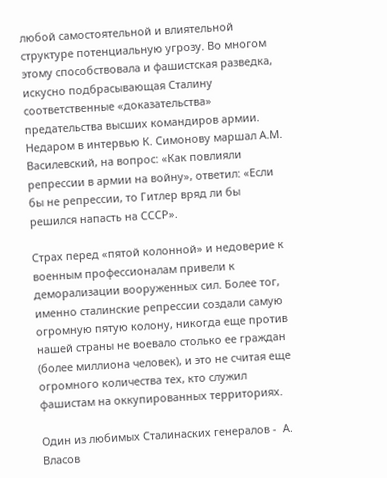любой самостоятельной и влиятельной структуре потенциальную угрозу. Во многом этому способствовала и фашистская разведка, искусно подбрасывающая Сталину соответственные «доказательства» предательства высших командиров армии. Недаром в интервью К. Симонову маршал А.М. Василевский, на вопрос: «Как повлияли репрессии в армии на войну», ответил: «Если бы не репрессии, то Гитлер вряд ли бы решился напасть на СССР».

Страх перед «пятой колонной» и недоверие к военным профессионалам привели к деморализации вооруженных сил. Более тог, именно сталинские репрессии создали самую огромную пятую колону, никогда еще против нашей страны не воевало столько ее граждан (более миллиона человек), и это не считая еще огромного количества тех, кто служил фашистам на оккупированных территориях.

Один из любимых Сталинаских генералов -  А. Власов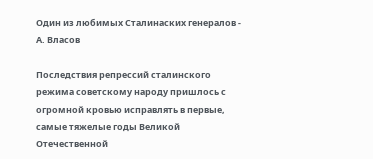Один из любимых Сталинаских генералов - А. Власов

Последствия репрессий сталинского режима советскому народу пришлось с огромной кровью исправлять в первые, самые тяжелые годы Великой Отечественной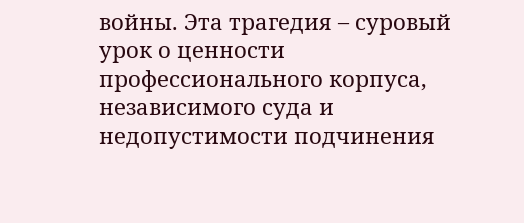войны. Эта трагедия – суровый урок о ценности профессионального корпуса, независимого суда и недопустимости подчинения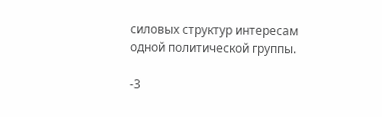силовых структур интересам одной политической группы.

-3